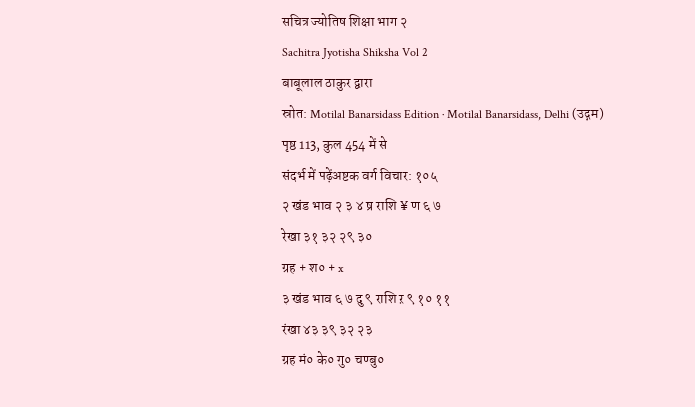सचित्र ज्योतिष शिक्षा भाग २
Sachitra Jyotisha Shiksha Vol 2
बाबूलाल ठाकुर द्वारा
स्रोत: Motilal Banarsidass Edition · Motilal Banarsidass, Delhi (उद्गम)
पृष्ठ 113, कुल 454 में से
संदर्भ में पढ़ेंअष्टक वर्ग विचार: १०५
२ खंड भाव २ ३ ४ ष्र राशि ¥ ण ६ ७
रेखा ३१ ३२ २९ ३०
ग्रह + श० + x
३ खंड भाव ६ ७ दु ९ राशि ऱ ९ १० ११
रंखा ४३ ३९ ३२ २३
ग्रह मं० के० गु० चण्बु०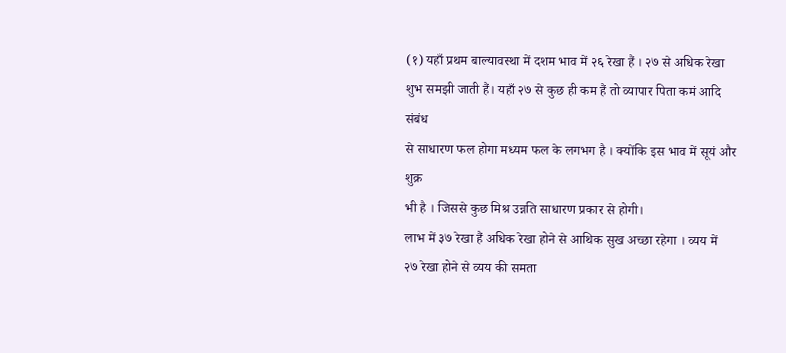(१) यहाँ प्रथम बाल्यावस्था में दशम भाव में २६ रेखा हैं । २७ से अधिक रेखा
शुभ समझी जाती हैं। यहाँ २७ से कुछ ही कम हैं तो व्यापार पिता कमं आदि संबंध
से साधारण फल होगा मध्यम फल के लगभग है । क्योंकि इस भाव में सूयं और शुक्र
भी है । जिससे कुछ मिश्र उन्नति साधारण प्रकार से होगी।
लाभ में ३७ रेखा हैं अधिक रेखा होने से आथिक सुख अच्छा रहेगा । व्यय में
२७ रेखा होने से व्यय की समता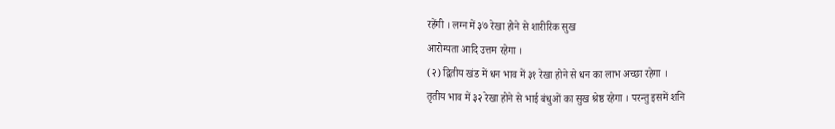रहेंगी । लग्न में ३७ रेखा होने से शारीरिक सुख
आरोग्यता आदि उत्तम रहेगा ।
(२) द्वितीय खंड में धन भाव में ३१ रेखा होने से धन का लाभ अच्छा रहेगा ।
तृतीय भाव में ३२ रेखा होने से भाई बंधुओं का सुख श्रेष्ठ रहेगा । परन्तु इसमें शनि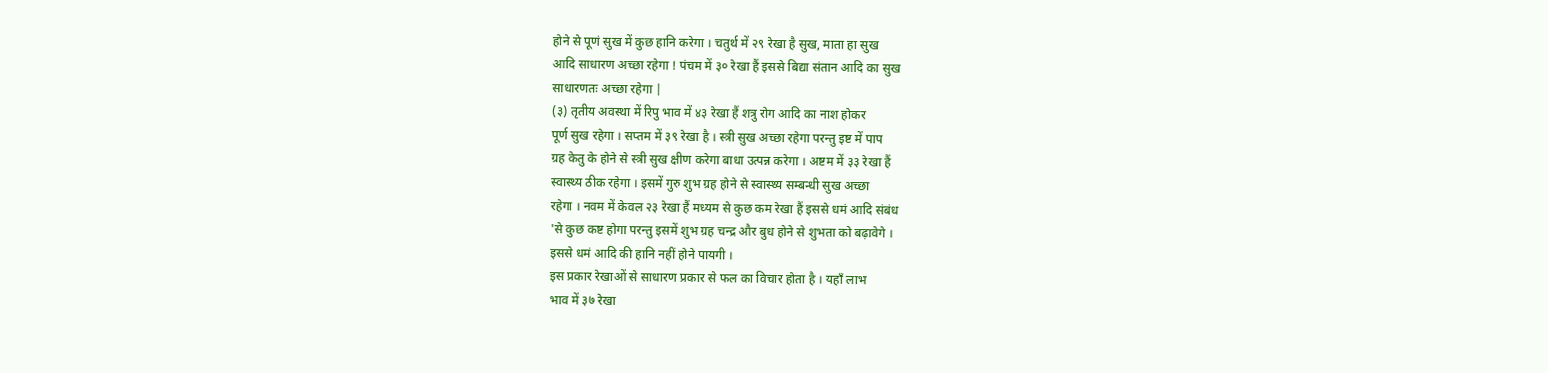होने से पूणं सुख में कुछ हानि करेगा । चतुर्थ में २९ रेखा है सुख, माता हा सुख
आदि साधारण अच्छा रहेगा ! पंचम में ३० रेखा हैं इससे बिद्या संतान आदि का सुख
साधारणतः अच्छा रहेगा |
(३) तृतीय अवस्था में रिपु भाव में ४३ रेखा हैं शत्रु रोग आदि का नाश होकर
पूर्ण सुख रहेगा । सप्तम में ३९ रेखा है । स्त्री सुख अच्छा रहेगा परन्तु इष्ट में पाप
ग्रह केतु के होने से स्त्री सुख क्षीण करेगा बाधा उत्पन्न करेगा । अष्टम में ३३ रेखा हैं
स्वास्थ्य ठीक रहेगा । इसमें गुरु शुभ ग्रह होने से स्वास्थ्य सम्बन्धी सुख अच्छा
रहेगा । नवम में केवल २३ रेखा हैं मध्यम से कुछ कम रेखा हैं इससे धमं आदि संबंध
'से कुछ कष्ट होगा परन्तु इसमें शुभ ग्रह चन्द्र और बुध होने से शुभता को बढ़ावेगे ।
इससे धमं आदि की हानि नहीं होने पायगी ।
इस प्रकार रेखाओं से साधारण प्रकार से फल का विचार होता है । यहाँ लाभ
भाव में ३७ रेखा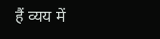हैं व्यय में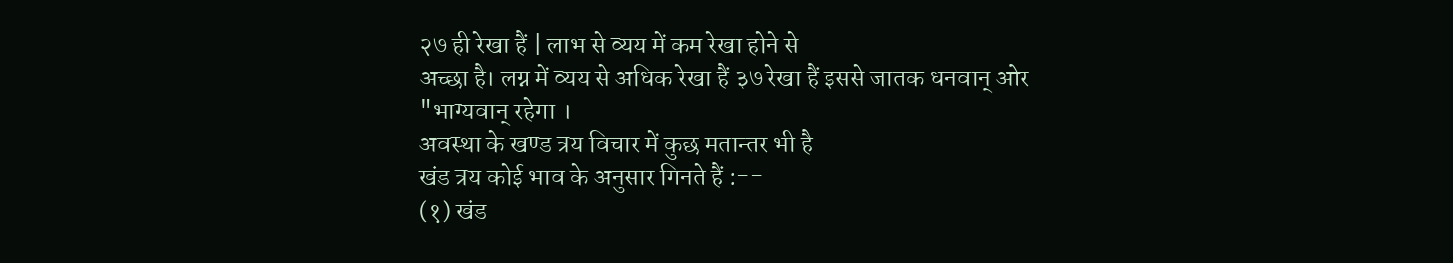२७ ही रेखा हैं | लाभ से व्यय में कम रेखा होने से
अच्छा है। लग्न में व्यय से अधिक रेखा हैं ३७ रेखा हैं इससे जातक धनवान् ओर
"भाग्यवान् रहेगा ।
अवस्था के खण्ड त्रय विचार में कुछ मतान्तर भी है
खंड त्रय कोई भाव के अनुसार गिनते हैं :--
(१) खंड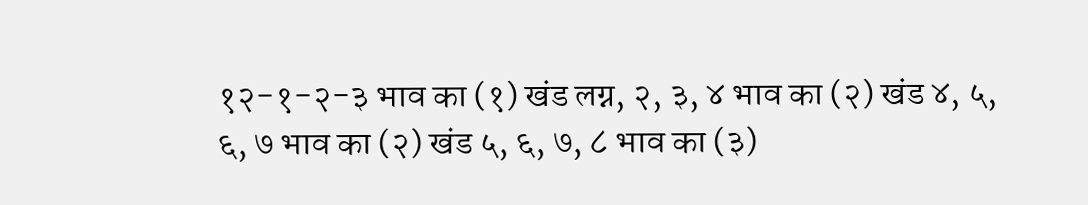१२-१-२-३ भाव का (१) खंड लग्न, २, ३, ४ भाव का (२) खंड ४, ५, ६, ७ भाव का (२) खंड ५, ६, ७, ८ भाव का (३)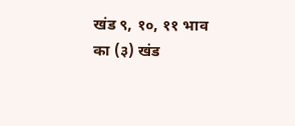खंड ९, १०, ११ भाव का (३) खंड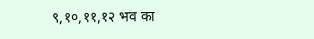९,१०,११,१२ भव का